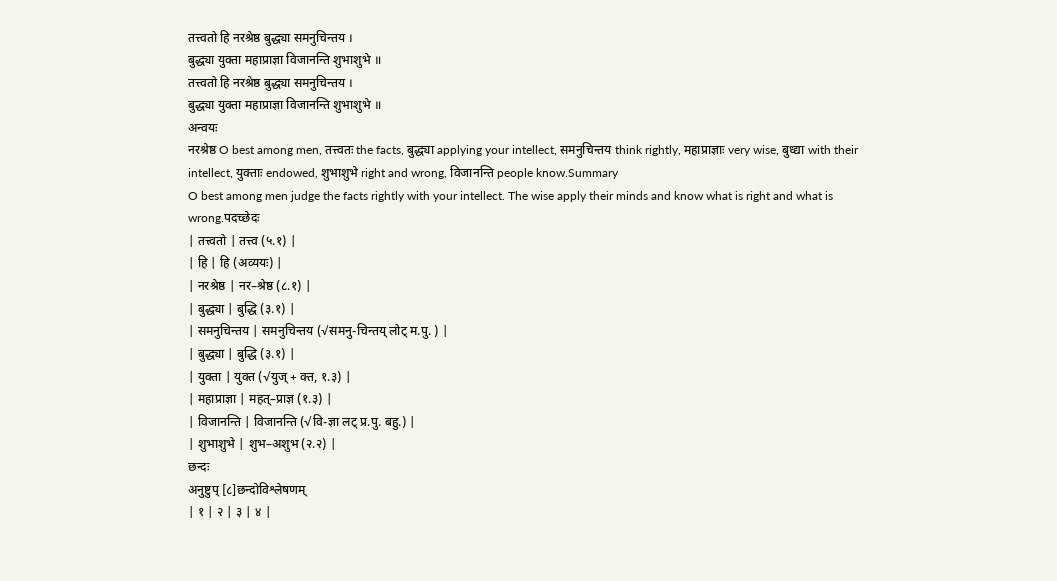तत्त्वतो हि नरश्रेष्ठ बुद्ध्या समनुचिन्तय ।
बुद्ध्या युक्ता महाप्राज्ञा विजानन्ति शुभाशुभे ॥
तत्त्वतो हि नरश्रेष्ठ बुद्ध्या समनुचिन्तय ।
बुद्ध्या युक्ता महाप्राज्ञा विजानन्ति शुभाशुभे ॥
अन्वयः
नरश्रेष्ठ O best among men, तत्त्वतः the facts, बुद्ध्या applying your intellect, समनुचिन्तय think rightly, महाप्राज्ञाः very wise, बुध्द्या with their intellect, युक्ताः endowed, शुभाशुभे right and wrong, विजानन्ति people know.Summary
O best among men judge the facts rightly with your intellect. The wise apply their minds and know what is right and what is wrong.पदच्छेदः
| तत्त्वतो | तत्त्व (५.१) |
| हि | हि (अव्ययः) |
| नरश्रेष्ठ | नर–श्रेष्ठ (८.१) |
| बुद्ध्या | बुद्धि (३.१) |
| समनुचिन्तय | समनुचिन्तय (√समनु-चिन्तय् लोट् म.पु. ) |
| बुद्ध्या | बुद्धि (३.१) |
| युक्ता | युक्त (√युज् + क्त, १.३) |
| महाप्राज्ञा | महत्–प्राज्ञ (१.३) |
| विजानन्ति | विजानन्ति (√वि-ज्ञा लट् प्र.पु. बहु.) |
| शुभाशुभे | शुभ–अशुभ (२.२) |
छन्दः
अनुष्टुप् [८]छन्दोविश्लेषणम्
| १ | २ | ३ | ४ |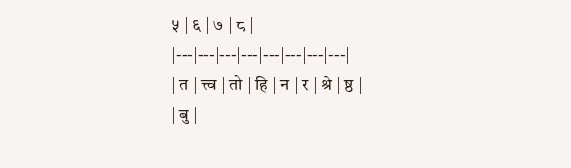५ | ६ | ७ | ८ |
|---|---|---|---|---|---|---|---|
| त | त्त्व | तो | हि | न | र | श्रे | ष्ठ |
| बु |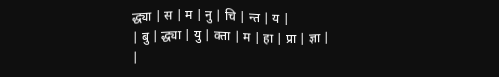द्ध्या | स | म | नु | चि | न्त | य |
| बु | द्ध्या | यु | क्ता | म | हा | प्रा | ज्ञा |
|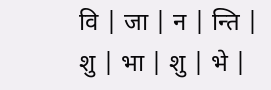वि | जा | न | न्ति | शु | भा | शु | भे |